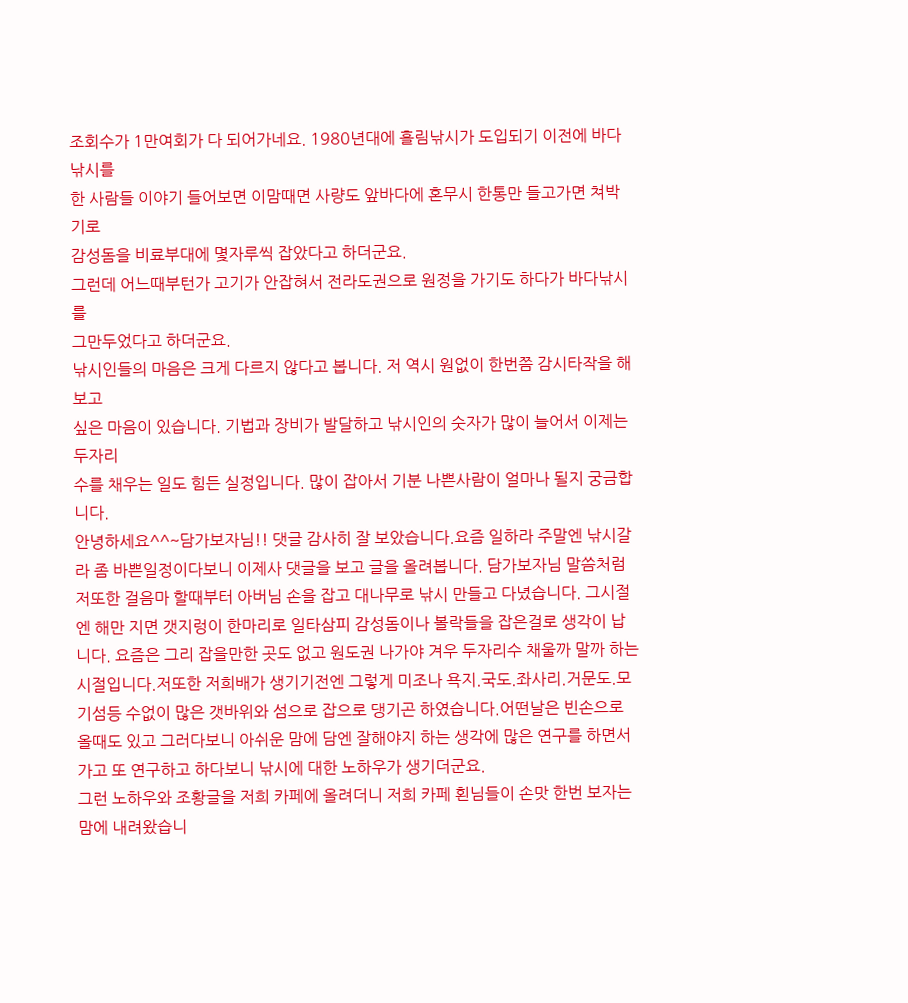조회수가 1만여회가 다 되어가네요. 1980년대에 흘림낚시가 도입되기 이전에 바다낚시를
한 사람들 이야기 들어보면 이맘때면 사량도 앞바다에 혼무시 한통만 들고가면 쳐박기로
감성돔을 비료부대에 몇자루씩 잡았다고 하더군요.
그런데 어느때부턴가 고기가 안잡혀서 전라도권으로 원정을 가기도 하다가 바다낚시를
그만두었다고 하더군요.
낚시인들의 마음은 크게 다르지 않다고 봅니다. 저 역시 원없이 한번쯤 감시타작을 해보고
싶은 마음이 있습니다. 기법과 장비가 발달하고 낚시인의 숫자가 많이 늘어서 이제는 두자리
수를 채우는 일도 힘든 실정입니다. 많이 잡아서 기분 나쁜사람이 얼마나 될지 궁금합니다.
안녕하세요^^~담가보자님!! 댓글 감사히 잘 보았습니다.요즘 일하라 주말엔 낚시갈라 좀 바쁜일정이다보니 이제사 댓글을 보고 글을 올려봅니다. 담가보자님 말씀처럼 저또한 걸음마 할때부터 아버님 손을 잡고 대나무로 낚시 만들고 다녔습니다. 그시절엔 해만 지면 갯지렁이 한마리로 일타삼피 감성돔이나 볼락들을 잡은걸로 생각이 납니다. 요즘은 그리 잡을만한 곳도 없고 원도권 나가야 겨우 두자리수 채울까 말까 하는 시절입니다.저또한 저희배가 생기기전엔 그렇게 미조나 욕지.국도.좌사리.거문도.모기섬등 수없이 많은 갯바위와 섬으로 잡으로 댕기곤 하였습니다.어떤날은 빈손으로 올때도 있고 그러다보니 아쉬운 맘에 담엔 잘해야지 하는 생각에 많은 연구를 하면서 가고 또 연구하고 하다보니 낚시에 대한 노하우가 생기더군요.
그런 노하우와 조황글을 저희 카페에 올려더니 저희 카페 횐님들이 손맛 한번 보자는 맘에 내려왔습니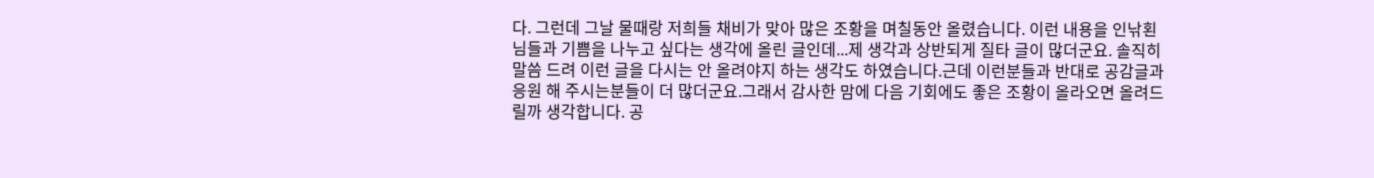다. 그런데 그날 물때랑 저희들 채비가 맞아 많은 조황을 며칠동안 올렸습니다. 이런 내용을 인낚횐님들과 기쁨을 나누고 싶다는 생각에 올린 글인데...제 생각과 상반되게 질타 글이 많더군요. 솔직히 말씀 드려 이런 글을 다시는 안 올려야지 하는 생각도 하였습니다.근데 이런분들과 반대로 공감글과 응원 해 주시는분들이 더 많더군요.그래서 감사한 맘에 다음 기회에도 좋은 조황이 올라오면 올려드릴까 생각합니다. 공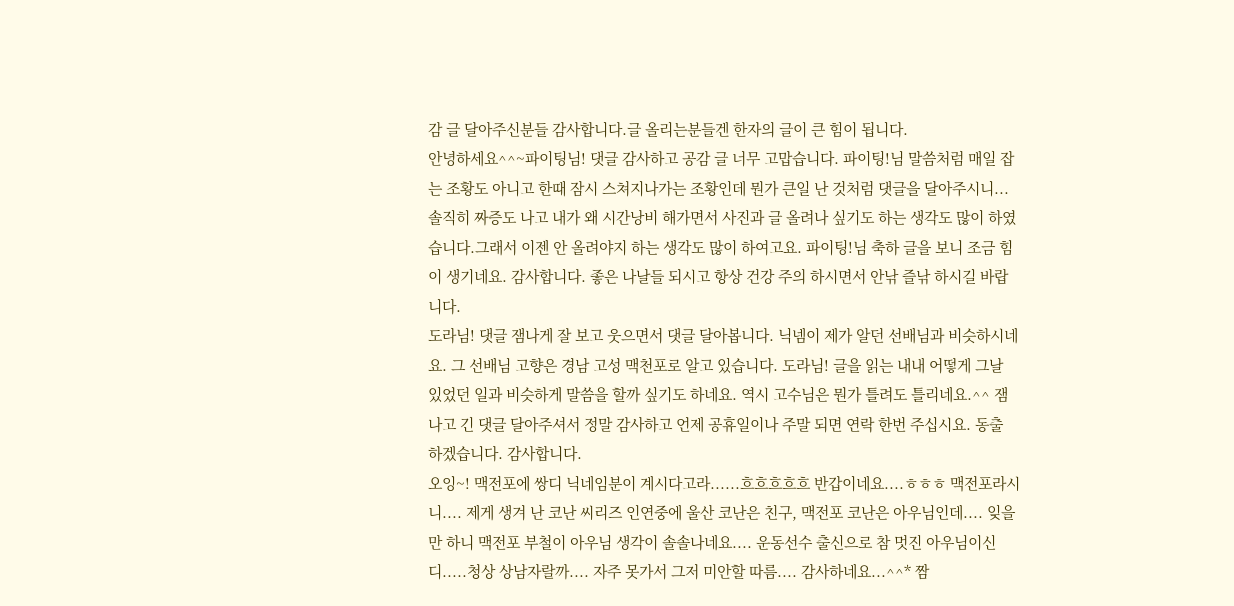감 글 달아주신분들 감사합니다.글 올리는분들겐 한자의 글이 큰 힘이 됩니다.
안녕하세요^^~파이팅님! 댓글 감사하고 공감 글 너무 고맙습니다. 파이팅!님 말씀처럼 매일 잡는 조황도 아니고 한때 잠시 스쳐지나가는 조황인데 뭔가 큰일 난 것처럼 댓글을 달아주시니...솔직히 짜증도 나고 내가 왜 시간낭비 해가면서 사진과 글 올려나 싶기도 하는 생각도 많이 하였습니다.그래서 이젠 안 올려야지 하는 생각도 많이 하여고요. 파이팅!님 축하 글을 보니 조금 힘이 생기네요. 감사합니다. 좋은 나날들 되시고 항상 건강 주의 하시면서 안낚 즐낚 하시길 바랍니다.
도라님! 댓글 잼나게 잘 보고 웃으면서 댓글 달아봅니다. 닉넴이 제가 알던 선배님과 비슷하시네요. 그 선배님 고향은 경남 고성 맥천포로 알고 있습니다. 도라님! 글을 읽는 내내 어떻게 그날 있었던 일과 비슷하게 말씀을 할까 싶기도 하네요. 역시 고수님은 뭔가 틀려도 틀리네요.^^ 잼나고 긴 댓글 달아주셔서 정말 감사하고 언제 공휴일이나 주말 되면 연락 한번 주십시요. 동출 하겠습니다. 감사합니다.
오잉~! 맥전포에 쌍디 닉네임분이 계시다고라......흐흐흐흐흐 반갑이네요....ㅎㅎㅎ 맥전포라시니.... 제게 생겨 난 코난 씨리즈 인연중에 울산 코난은 친구, 맥전포 코난은 아우님인데.... 잊을만 하니 맥전포 부철이 아우님 생각이 솔솔나네요.... 운동선수 출신으로 참 멋진 아우님이신디.....청상 상남자랄까.... 자주 못가서 그저 미안할 따름.... 감사하네요...^^* 짬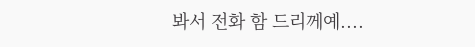봐서 전화 함 드리께예....